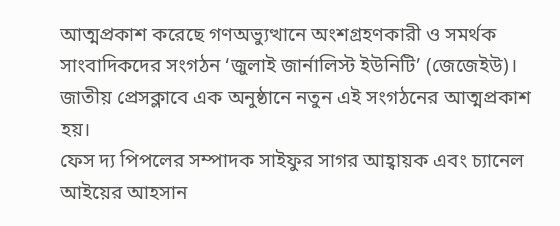আত্মপ্রকাশ করেছে গণঅভ্যুত্থানে অংশগ্রহণকারী ও সমর্থক সাংবাদিকদের সংগঠন ‘জুলাই জার্নালিস্ট ইউনিটি’ (জেজেইউ)। জাতীয় প্রেসক্লাবে এক অনুষ্ঠানে নতুন এই সংগঠনের আত্মপ্রকাশ হয়।
ফেস দ্য পিপলের সম্পাদক সাইফুর সাগর আহ্বায়ক এবং চ্যানেল আইয়ের আহসান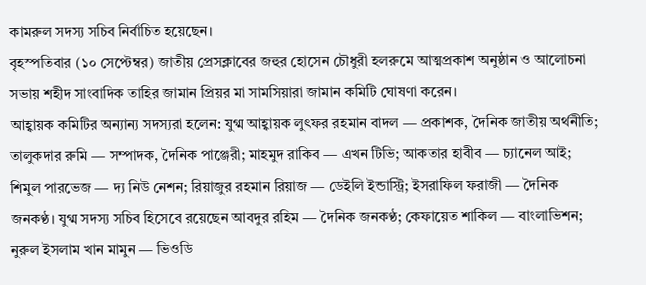কামরুল সদস্য সচিব নির্বাচিত হয়েছেন।
বৃহস্পতিবার (১০ সেপ্টেম্বর) জাতীয় প্রেসক্লাবের জহুর হোসেন চৌধুরী হলরুমে আত্মপ্রকাশ অনুষ্ঠান ও আলোচনা সভায় শহীদ সাংবাদিক তাহির জামান প্রিয়র মা সামসিয়ারা জামান কমিটি ঘোষণা করেন।
আহ্বায়ক কমিটির অন্যান্য সদস্যরা হলেন: যুগ্ম আহ্বায়ক লুৎফর রহমান বাদল — প্রকাশক, দৈনিক জাতীয় অর্থনীতি; তালুকদার রুমি — সম্পাদক, দৈনিক পাঞ্জেরী; মাহমুদ রাকিব — এখন টিভি; আকতার হাবীব — চ্যানেল আই; শিমুল পারভেজ — দ্য নিউ নেশন; রিয়াজুর রহমান রিয়াজ — ডেইলি ইন্ডাস্ট্রি; ইসরাফিল ফরাজী — দৈনিক জনকণ্ঠ। যুগ্ম সদস্য সচিব হিসেবে রয়েছেন আবদুর রহিম — দৈনিক জনকণ্ঠ; কেফায়েত শাকিল — বাংলাভিশন; নুরুল ইসলাম খান মামুন — ভিওডি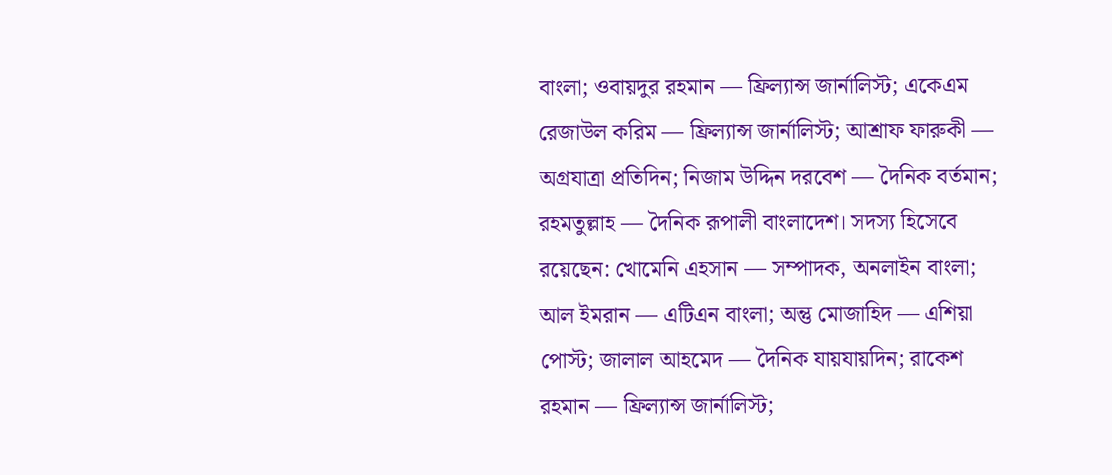বাংলা; ওবায়দুর রহমান — ফ্রিল্যান্স জার্নালিস্ট; একেএম রেজাউল করিম — ফ্রিল্যান্স জার্নালিস্ট; আশ্রাফ ফারুকী — অগ্রযাত্রা প্রতিদিন; নিজাম উদ্দিন দরবেশ — দৈনিক বর্তমান; রহমতুল্লাহ — দৈনিক রূপালী বাংলাদেশ। সদস্য হিসেবে রয়েছেন: খোমেনি এহসান — সম্পাদক, অনলাইন বাংলা; আল ইমরান — এটিএন বাংলা; অন্তু মোজাহিদ — এশিয়া পোস্ট; জালাল আহমেদ — দৈনিক যায়যায়দিন; রাকেশ রহমান — ফ্রিল্যান্স জার্নালিস্ট;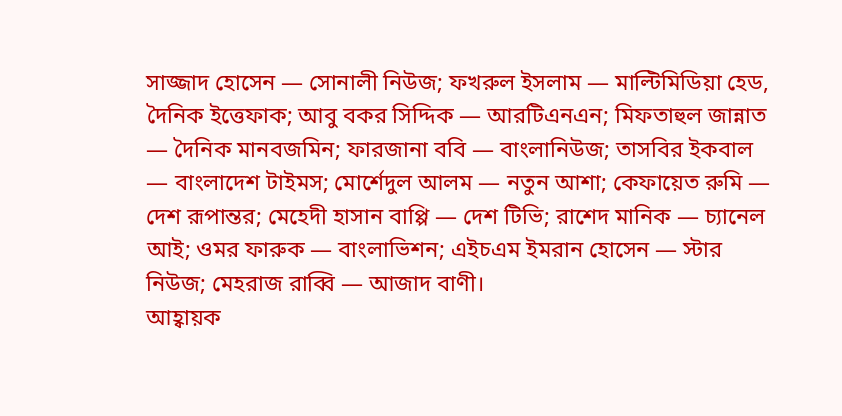সাজ্জাদ হোসেন — সোনালী নিউজ; ফখরুল ইসলাম — মাল্টিমিডিয়া হেড, দৈনিক ইত্তেফাক; আবু বকর সিদ্দিক — আরটিএনএন; মিফতাহুল জান্নাত — দৈনিক মানবজমিন; ফারজানা ববি — বাংলানিউজ; তাসবির ইকবাল — বাংলাদেশ টাইমস; মোর্শেদুল আলম — নতুন আশা; কেফায়েত রুমি — দেশ রূপান্তর; মেহেদী হাসান বাপ্পি — দেশ টিভি; রাশেদ মানিক — চ্যানেল আই; ওমর ফারুক — বাংলাভিশন; এইচএম ইমরান হোসেন — স্টার নিউজ; মেহরাজ রাব্বি — আজাদ বাণী।
আহ্বায়ক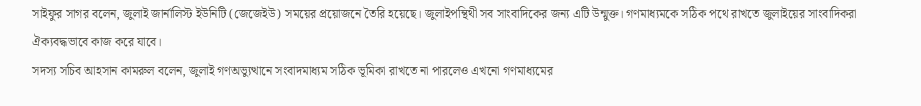সাইফুর সাগর বলেন, জুলাই জার্নালিস্ট ইউনিটি (জেজেইউ) সময়ের প্রয়োজনে তৈরি হয়েছে। জুলাইপন্থিথী সব সাংবাদিকের জন্য এটি উন্মুক্ত। গণমাধ্যমকে সঠিক পথে রাখতে জুলাইয়ের সাংবাদিকরা ঐক্যবদ্ধভাবে কাজ করে যাবে।
সদস্য সচিব আহসান কামরুল বলেন, জুলাই গণঅভ্যুত্থানে সংবাদমাধ্যম সঠিক ভূমিকা রাখতে না পারলেও এখনো গণমাধ্যমের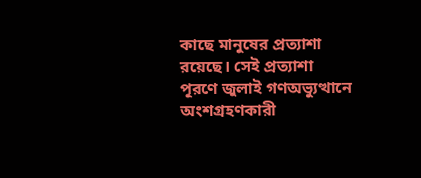কাছে মানুষের প্রত্যাশা রয়েছে। সেই প্রত্যাশা পূরণে জুলাই গণঅভ্যুত্থানে অংশগ্রহণকারী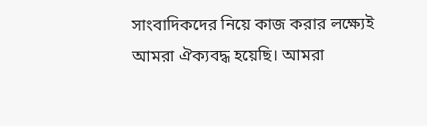সাংবাদিকদের নিয়ে কাজ করার লক্ষ্যেই আমরা ঐক্যবদ্ধ হয়েছি। আমরা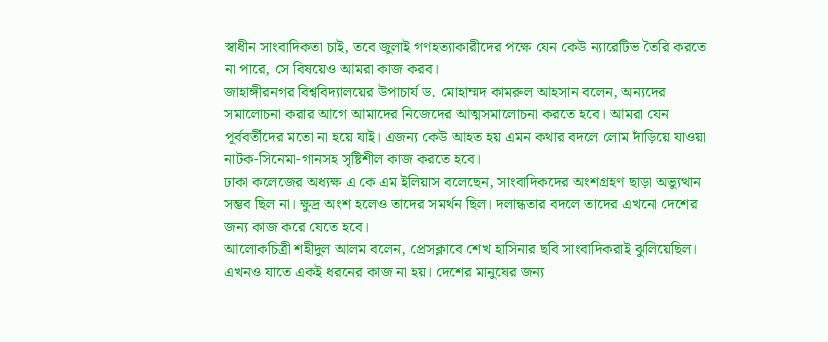স্বাধীন সাংবাদিকতা চাই, তবে জুলাই গণহত্যাকারীদের পক্ষে যেন কেউ ন্যারেটিভ তৈরি করতে না পারে, সে বিষয়েও আমরা কাজ করব।
জাহাঙ্গীরনগর বিশ্ববিদ্যালয়ের উপাচার্য ড. মোহাম্মদ কামরুল আহসান বলেন, অন্যদের সমালোচনা করার আগে আমাদের নিজেদের আত্মসমালোচনা করতে হবে। আমরা যেন পূর্ববর্তীদের মতো না হয়ে যাই। এজন্য কেউ আহত হয় এমন কথার বদলে লোম দাঁড়িয়ে যাওয়া নাটক-সিনেমা-গানসহ সৃষ্টিশীল কাজ করতে হবে।
ঢাকা কলেজের অধ্যক্ষ এ কে এম ইলিয়াস বলেছেন, সাংবাদিকদের অংশগ্রহণ ছাড়া অভ্যুত্থান সম্ভব ছিল না। ক্ষুদ্র অংশ হলেও তাদের সমর্থন ছিল। দলান্ধতার বদলে তাদের এখনো দেশের জন্য কাজ করে যেতে হবে।
আলোকচিত্রী শহীদুল আলম বলেন, প্রেসক্লাবে শেখ হাসিনার ছবি সাংবাদিকরাই ঝুলিয়েছিল। এখনও যাতে একই ধরনের কাজ না হয়। দেশের মানুষের জন্য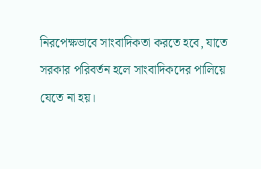নিরপেক্ষভাবে সাংবাদিকতা করতে হবে, যাতে সরকার পরিবর্তন হলে সাংবাদিকদের পালিয়ে যেতে না হয়।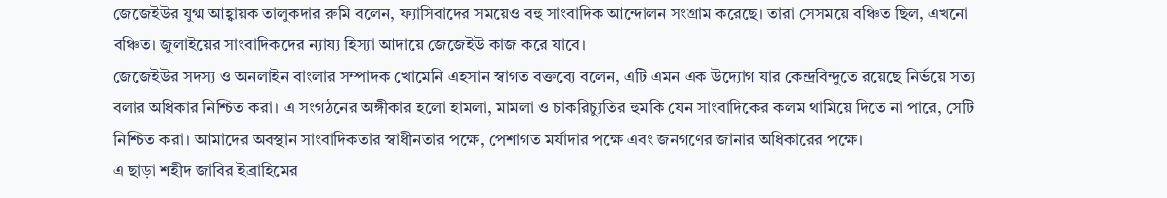জেজেইউর যুগ্ম আহ্বায়ক তালুকদার রুমি বলেন, ফ্যাসিবাদের সময়েও বহু সাংবাদিক আন্দোলন সংগ্রাম করেছে। তারা সেসময়ে বঞ্চিত ছিল, এখনো বঞ্চিত। জুলাইয়ের সাংবাদিকদের ন্যায্য হিস্যা আদায়ে জেজেইউ কাজ করে যাবে।
জেজেইউর সদস্য ও অনলাইন বাংলার সম্পাদক খোমেনি এহসান স্বাগত বক্তব্যে বলেন, এটি এমন এক উদ্যোগ যার কেন্দ্রবিন্দুতে রয়েছে নির্ভয়ে সত্য বলার অধিকার নিশ্চিত করা। এ সংগঠনের অঙ্গীকার হলো হামলা, মামলা ও চাকরিচ্যুতির হুমকি যেন সাংবাদিকের কলম থামিয়ে দিতে না পারে, সেটি নিশ্চিত করা। আমাদের অবস্থান সাংবাদিকতার স্বাধীনতার পক্ষে, পেশাগত মর্যাদার পক্ষে এবং জনগণের জানার অধিকারের পক্ষে।
এ ছাড়া শহীদ জাবির ইব্রাহিমের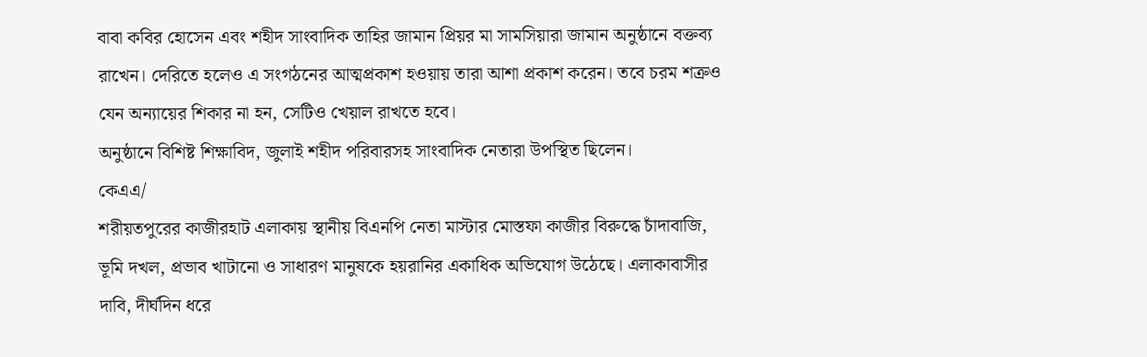বাবা কবির হোসেন এবং শহীদ সাংবাদিক তাহির জামান প্রিয়র মা সামসিয়ারা জামান অনুষ্ঠানে বক্তব্য রাখেন। দেরিতে হলেও এ সংগঠনের আত্মপ্রকাশ হওয়ায় তারা আশা প্রকাশ করেন। তবে চরম শত্রুও যেন অন্যায়ের শিকার না হন, সেটিও খেয়াল রাখতে হবে।
অনুষ্ঠানে বিশিষ্ট শিক্ষাবিদ, জুলাই শহীদ পরিবারসহ সাংবাদিক নেতারা উপস্থিত ছিলেন।
কেএএ/
শরীয়তপুরের কাজীরহাট এলাকায় স্থানীয় বিএনপি নেতা মাস্টার মোস্তফা কাজীর বিরুদ্ধে চাঁদাবাজি, ভূমি দখল, প্রভাব খাটানো ও সাধারণ মানুষকে হয়রানির একাধিক অভিযোগ উঠেছে। এলাকাবাসীর দাবি, দীর্ঘদিন ধরে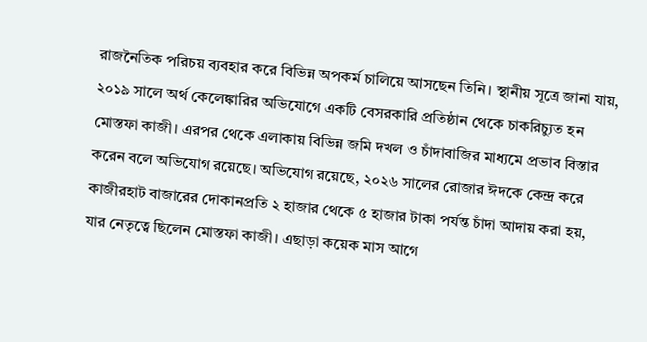রাজনৈতিক পরিচয় ব্যবহার করে বিভিন্ন অপকর্ম চালিয়ে আসছেন তিনি। স্থানীয় সূত্রে জানা যায়, ২০১৯ সালে অর্থ কেলেঙ্কারির অভিযোগে একটি বেসরকারি প্রতিষ্ঠান থেকে চাকরিচ্যুত হন মোস্তফা কাজী। এরপর থেকে এলাকায় বিভিন্ন জমি দখল ও চাঁদাবাজির মাধ্যমে প্রভাব বিস্তার করেন বলে অভিযোগ রয়েছে। অভিযোগ রয়েছে, ২০২৬ সালের রোজার ঈদকে কেন্দ্র করে কাজীরহাট বাজারের দোকানপ্রতি ২ হাজার থেকে ৫ হাজার টাকা পর্যন্ত চাঁদা আদায় করা হয়, যার নেতৃত্বে ছিলেন মোস্তফা কাজী। এছাড়া কয়েক মাস আগে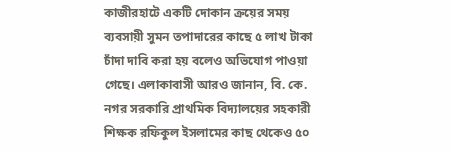কাজীরহাটে একটি দোকান ক্রয়ের সময় ব্যবসায়ী সুমন তপাদারের কাছে ৫ লাখ টাকা চাঁদা দাবি করা হয় বলেও অভিযোগ পাওয়া গেছে। এলাকাবাসী আরও জানান, বি. কে. নগর সরকারি প্রাথমিক বিদ্যালয়ের সহকারী শিক্ষক রফিকুল ইসলামের কাছ থেকেও ৫০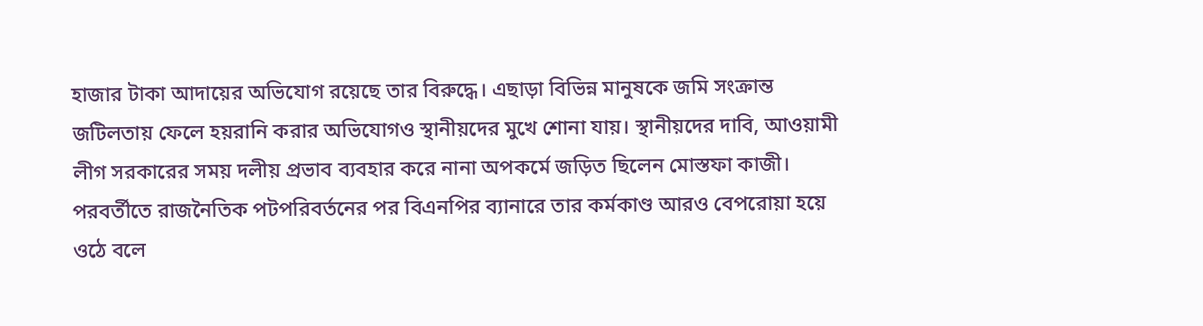হাজার টাকা আদায়ের অভিযোগ রয়েছে তার বিরুদ্ধে। এছাড়া বিভিন্ন মানুষকে জমি সংক্রান্ত জটিলতায় ফেলে হয়রানি করার অভিযোগও স্থানীয়দের মুখে শোনা যায়। স্থানীয়দের দাবি, আওয়ামী লীগ সরকারের সময় দলীয় প্রভাব ব্যবহার করে নানা অপকর্মে জড়িত ছিলেন মোস্তফা কাজী। পরবর্তীতে রাজনৈতিক পটপরিবর্তনের পর বিএনপির ব্যানারে তার কর্মকাণ্ড আরও বেপরোয়া হয়ে ওঠে বলে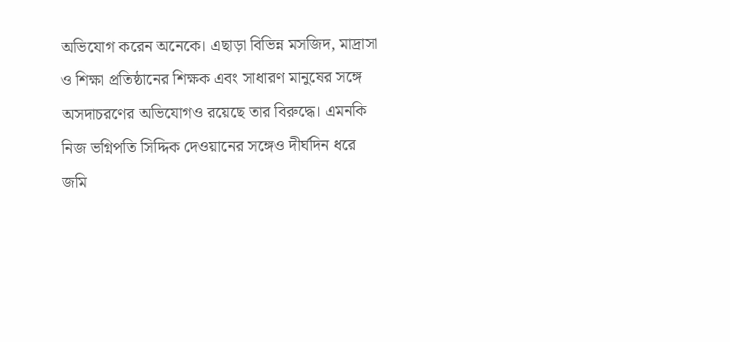অভিযোগ করেন অনেকে। এছাড়া বিভিন্ন মসজিদ, মাদ্রাসা ও শিক্ষা প্রতিষ্ঠানের শিক্ষক এবং সাধারণ মানুষের সঙ্গে অসদাচরণের অভিযোগও রয়েছে তার বিরুদ্ধে। এমনকি নিজ ভগ্নিপতি সিদ্দিক দেওয়ানের সঙ্গেও দীর্ঘদিন ধরে জমি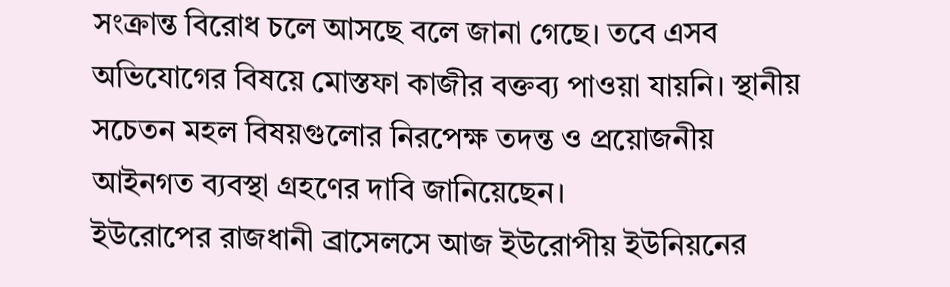সংক্রান্ত বিরোধ চলে আসছে বলে জানা গেছে। তবে এসব অভিযোগের বিষয়ে মোস্তফা কাজীর বক্তব্য পাওয়া যায়নি। স্থানীয় সচেতন মহল বিষয়গুলোর নিরপেক্ষ তদন্ত ও প্রয়োজনীয় আইনগত ব্যবস্থা গ্রহণের দাবি জানিয়েছেন।
ইউরোপের রাজধানী ব্রাসেলসে আজ ইউরোপীয় ইউনিয়নের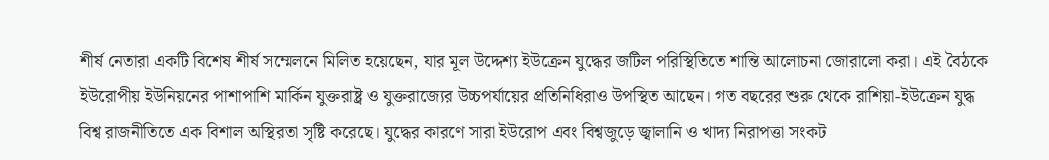শীর্ষ নেতারা একটি বিশেষ শীর্ষ সম্মেলনে মিলিত হয়েছেন, যার মূল উদ্দেশ্য ইউক্রেন যুদ্ধের জটিল পরিস্থিতিতে শান্তি আলোচনা জোরালো করা। এই বৈঠকে ইউরোপীয় ইউনিয়নের পাশাপাশি মার্কিন যুক্তরাষ্ট্র ও যুক্তরাজ্যের উচ্চপর্যায়ের প্রতিনিধিরাও উপস্থিত আছেন। গত বছরের শুরু থেকে রাশিয়া-ইউক্রেন যুদ্ধ বিশ্ব রাজনীতিতে এক বিশাল অস্থিরতা সৃষ্টি করেছে। যুদ্ধের কারণে সারা ইউরোপ এবং বিশ্বজুড়ে জ্বালানি ও খাদ্য নিরাপত্তা সংকট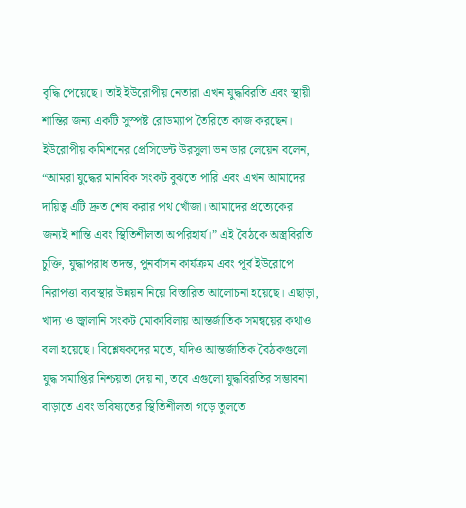বৃদ্ধি পেয়েছে। তাই ইউরোপীয় নেতারা এখন যুদ্ধবিরতি এবং স্থায়ী শান্তির জন্য একটি সুস্পষ্ট রোডম্যাপ তৈরিতে কাজ করছেন। ইউরোপীয় কমিশনের প্রেসিডেন্ট উরসুলা ভন ডার লেয়েন বলেন, “আমরা যুদ্ধের মানবিক সংকট বুঝতে পারি এবং এখন আমাদের দায়িত্ব এটি দ্রুত শেষ করার পথ খোঁজা। আমাদের প্রত্যেকের জন্যই শান্তি এবং স্থিতিশীলতা অপরিহার্য।” এই বৈঠকে অস্ত্রবিরতি চুক্তি, যুদ্ধাপরাধ তদন্ত, পুনর্বাসন কার্যক্রম এবং পূর্ব ইউরোপে নিরাপত্তা ব্যবস্থার উন্নয়ন নিয়ে বিস্তারিত আলোচনা হয়েছে। এছাড়া, খাদ্য ও জ্বালানি সংকট মোকাবিলায় আন্তর্জাতিক সমন্বয়ের কথাও বলা হয়েছে। বিশ্লেষকদের মতে, যদিও আন্তর্জাতিক বৈঠকগুলো যুদ্ধ সমাপ্তির নিশ্চয়তা দেয় না, তবে এগুলো যুদ্ধবিরতির সম্ভাবনা বাড়াতে এবং ভবিষ্যতের স্থিতিশীলতা গড়ে তুলতে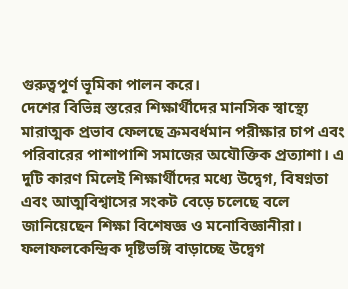গুরুত্বপূর্ণ ভূমিকা পালন করে।
দেশের বিভিন্ন স্তরের শিক্ষার্থীদের মানসিক স্বাস্থ্যে মারাত্মক প্রভাব ফেলছে ক্রমবর্ধমান পরীক্ষার চাপ এবং পরিবারের পাশাপাশি সমাজের অযৌক্তিক প্রত্যাশা। এ দুটি কারণ মিলেই শিক্ষার্থীদের মধ্যে উদ্বেগ, বিষণ্নতা এবং আত্মবিশ্বাসের সংকট বেড়ে চলেছে বলে জানিয়েছেন শিক্ষা বিশেষজ্ঞ ও মনোবিজ্ঞানীরা। ফলাফলকেন্দ্রিক দৃষ্টিভঙ্গি বাড়াচ্ছে উদ্বেগ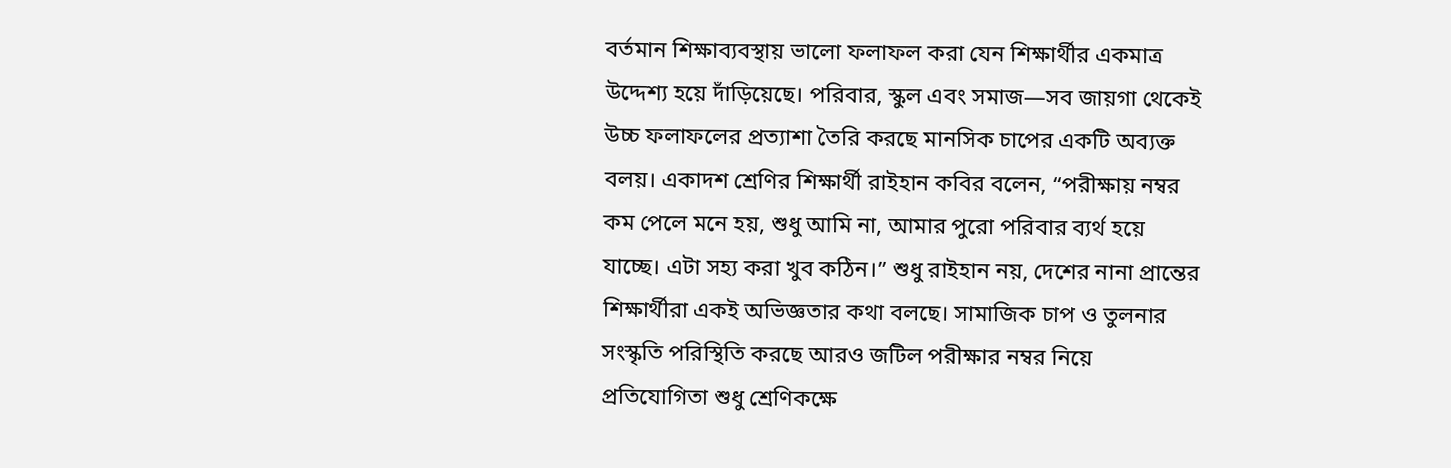বর্তমান শিক্ষাব্যবস্থায় ভালো ফলাফল করা যেন শিক্ষার্থীর একমাত্র উদ্দেশ্য হয়ে দাঁড়িয়েছে। পরিবার, স্কুল এবং সমাজ—সব জায়গা থেকেই উচ্চ ফলাফলের প্রত্যাশা তৈরি করছে মানসিক চাপের একটি অব্যক্ত বলয়। একাদশ শ্রেণির শিক্ষার্থী রাইহান কবির বলেন, “পরীক্ষায় নম্বর কম পেলে মনে হয়, শুধু আমি না, আমার পুরো পরিবার ব্যর্থ হয়ে যাচ্ছে। এটা সহ্য করা খুব কঠিন।” শুধু রাইহান নয়, দেশের নানা প্রান্তের শিক্ষার্থীরা একই অভিজ্ঞতার কথা বলছে। সামাজিক চাপ ও তুলনার সংস্কৃতি পরিস্থিতি করছে আরও জটিল পরীক্ষার নম্বর নিয়ে প্রতিযোগিতা শুধু শ্রেণিকক্ষে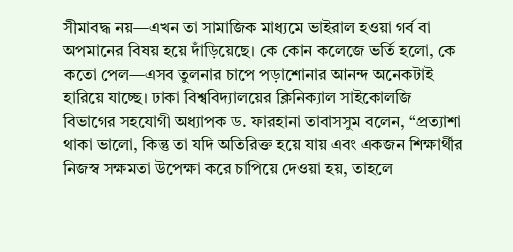সীমাবদ্ধ নয়—এখন তা সামাজিক মাধ্যমে ভাইরাল হওয়া গর্ব বা অপমানের বিষয় হয়ে দাঁড়িয়েছে। কে কোন কলেজে ভর্তি হলো, কে কতো পেল—এসব তুলনার চাপে পড়াশোনার আনন্দ অনেকটাই হারিয়ে যাচ্ছে। ঢাকা বিশ্ববিদ্যালয়ের ক্লিনিক্যাল সাইকোলজি বিভাগের সহযোগী অধ্যাপক ড. ফারহানা তাবাসসুম বলেন, “প্রত্যাশা থাকা ভালো, কিন্তু তা যদি অতিরিক্ত হয়ে যায় এবং একজন শিক্ষার্থীর নিজস্ব সক্ষমতা উপেক্ষা করে চাপিয়ে দেওয়া হয়, তাহলে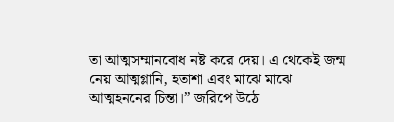তা আত্মসম্মানবোধ নষ্ট করে দেয়। এ থেকেই জন্ম নেয় আত্মগ্লানি, হতাশা এবং মাঝে মাঝে আত্মহননের চিন্তা।” জরিপে উঠে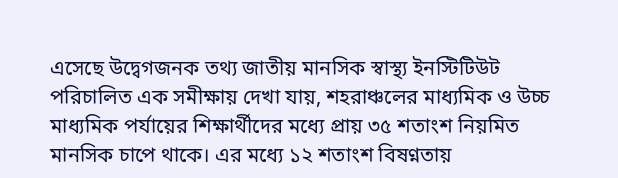এসেছে উদ্বেগজনক তথ্য জাতীয় মানসিক স্বাস্থ্য ইনস্টিটিউট পরিচালিত এক সমীক্ষায় দেখা যায়, শহরাঞ্চলের মাধ্যমিক ও উচ্চ মাধ্যমিক পর্যায়ের শিক্ষার্থীদের মধ্যে প্রায় ৩৫ শতাংশ নিয়মিত মানসিক চাপে থাকে। এর মধ্যে ১২ শতাংশ বিষণ্নতায়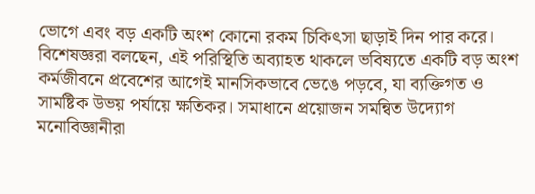ভোগে এবং বড় একটি অংশ কোনো রকম চিকিৎসা ছাড়াই দিন পার করে। বিশেষজ্ঞরা বলছেন, এই পরিস্থিতি অব্যাহত থাকলে ভবিষ্যতে একটি বড় অংশ কর্মজীবনে প্রবেশের আগেই মানসিকভাবে ভেঙে পড়বে, যা ব্যক্তিগত ও সামষ্টিক উভয় পর্যায়ে ক্ষতিকর। সমাধানে প্রয়োজন সমন্বিত উদ্যোগ মনোবিজ্ঞানীরা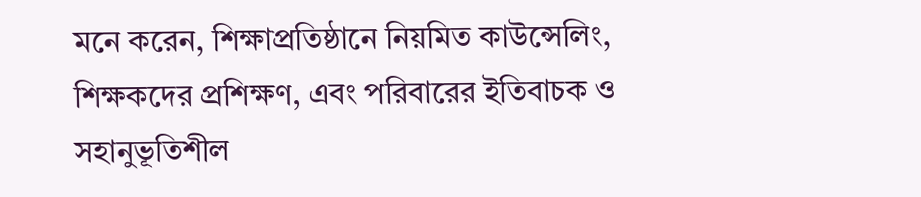মনে করেন, শিক্ষাপ্রতিষ্ঠানে নিয়মিত কাউন্সেলিং, শিক্ষকদের প্রশিক্ষণ, এবং পরিবারের ইতিবাচক ও সহানুভূতিশীল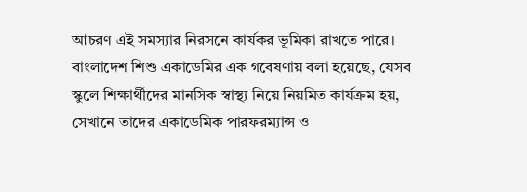আচরণ এই সমস্যার নিরসনে কার্যকর ভূমিকা রাখতে পারে। বাংলাদেশ শিশু একাডেমির এক গবেষণায় বলা হয়েছে, যেসব স্কুলে শিক্ষার্থীদের মানসিক স্বাস্থ্য নিয়ে নিয়মিত কার্যক্রম হয়, সেখানে তাদের একাডেমিক পারফরম্যান্স ও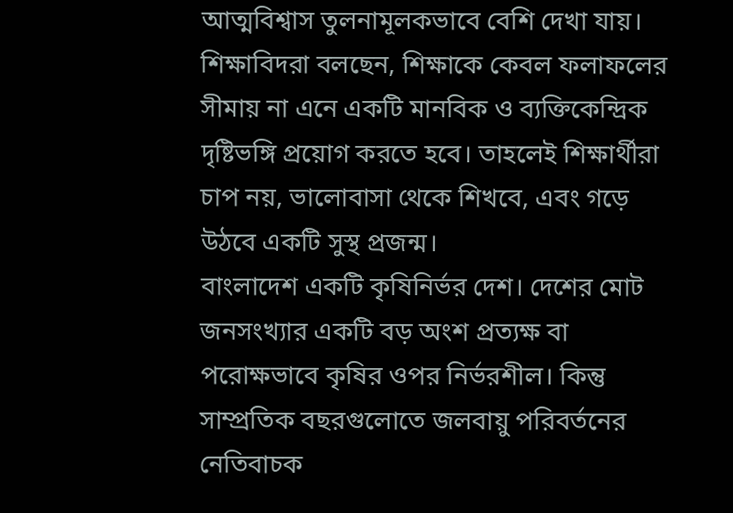আত্মবিশ্বাস তুলনামূলকভাবে বেশি দেখা যায়। শিক্ষাবিদরা বলছেন, শিক্ষাকে কেবল ফলাফলের সীমায় না এনে একটি মানবিক ও ব্যক্তিকেন্দ্রিক দৃষ্টিভঙ্গি প্রয়োগ করতে হবে। তাহলেই শিক্ষার্থীরা চাপ নয়, ভালোবাসা থেকে শিখবে, এবং গড়ে উঠবে একটি সুস্থ প্রজন্ম।
বাংলাদেশ একটি কৃষিনির্ভর দেশ। দেশের মোট জনসংখ্যার একটি বড় অংশ প্রত্যক্ষ বা পরোক্ষভাবে কৃষির ওপর নির্ভরশীল। কিন্তু সাম্প্রতিক বছরগুলোতে জলবায়ু পরিবর্তনের নেতিবাচক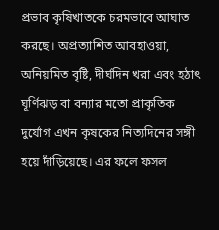প্রভাব কৃষিখাতকে চরমভাবে আঘাত করছে। অপ্রত্যাশিত আবহাওয়া, অনিয়মিত বৃষ্টি, দীর্ঘদিন খরা এবং হঠাৎ ঘূর্ণিঝড় বা বন্যার মতো প্রাকৃতিক দুর্যোগ এখন কৃষকের নিত্যদিনের সঙ্গী হয়ে দাঁড়িয়েছে। এর ফলে ফসল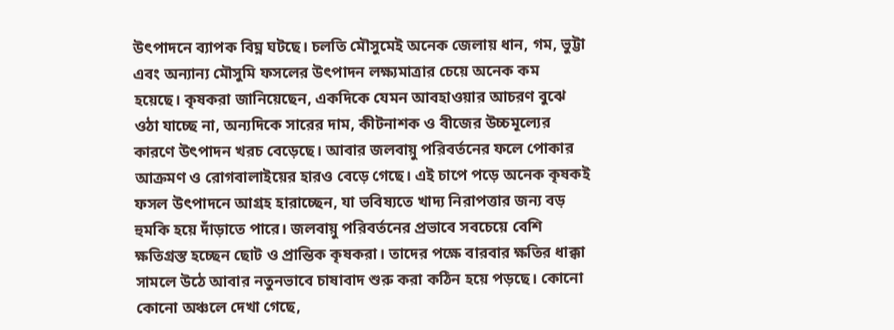উৎপাদনে ব্যাপক বিঘ্ন ঘটছে। চলতি মৌসুমেই অনেক জেলায় ধান, গম, ভুট্টা এবং অন্যান্য মৌসুমি ফসলের উৎপাদন লক্ষ্যমাত্রার চেয়ে অনেক কম হয়েছে। কৃষকরা জানিয়েছেন, একদিকে যেমন আবহাওয়ার আচরণ বুঝে ওঠা যাচ্ছে না, অন্যদিকে সারের দাম, কীটনাশক ও বীজের উচ্চমূল্যের কারণে উৎপাদন খরচ বেড়েছে। আবার জলবায়ু পরিবর্তনের ফলে পোকার আক্রমণ ও রোগবালাইয়ের হারও বেড়ে গেছে। এই চাপে পড়ে অনেক কৃষকই ফসল উৎপাদনে আগ্রহ হারাচ্ছেন, যা ভবিষ্যতে খাদ্য নিরাপত্তার জন্য বড় হুমকি হয়ে দাঁড়াতে পারে। জলবায়ু পরিবর্তনের প্রভাবে সবচেয়ে বেশি ক্ষতিগ্রস্ত হচ্ছেন ছোট ও প্রান্তিক কৃষকরা। তাদের পক্ষে বারবার ক্ষতির ধাক্কা সামলে উঠে আবার নতুনভাবে চাষাবাদ শুরু করা কঠিন হয়ে পড়ছে। কোনো কোনো অঞ্চলে দেখা গেছে,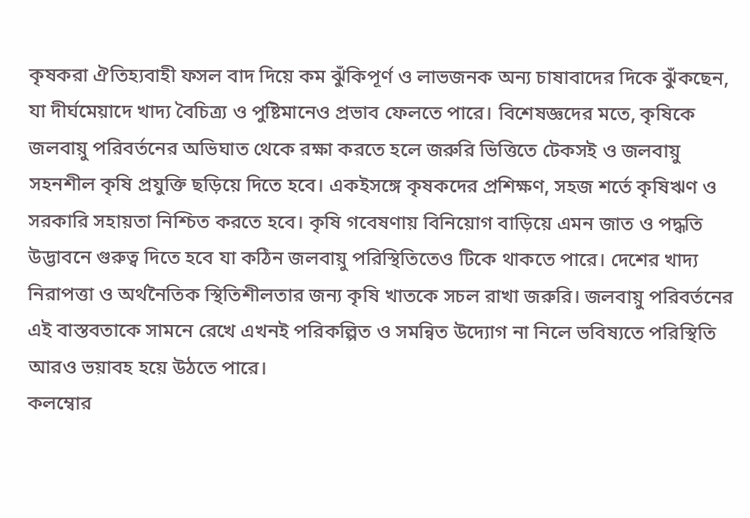কৃষকরা ঐতিহ্যবাহী ফসল বাদ দিয়ে কম ঝুঁকিপূর্ণ ও লাভজনক অন্য চাষাবাদের দিকে ঝুঁকছেন, যা দীর্ঘমেয়াদে খাদ্য বৈচিত্র্য ও পুষ্টিমানেও প্রভাব ফেলতে পারে। বিশেষজ্ঞদের মতে, কৃষিকে জলবায়ু পরিবর্তনের অভিঘাত থেকে রক্ষা করতে হলে জরুরি ভিত্তিতে টেকসই ও জলবায়ু সহনশীল কৃষি প্রযুক্তি ছড়িয়ে দিতে হবে। একইসঙ্গে কৃষকদের প্রশিক্ষণ, সহজ শর্তে কৃষিঋণ ও সরকারি সহায়তা নিশ্চিত করতে হবে। কৃষি গবেষণায় বিনিয়োগ বাড়িয়ে এমন জাত ও পদ্ধতি উদ্ভাবনে গুরুত্ব দিতে হবে যা কঠিন জলবায়ু পরিস্থিতিতেও টিকে থাকতে পারে। দেশের খাদ্য নিরাপত্তা ও অর্থনৈতিক স্থিতিশীলতার জন্য কৃষি খাতকে সচল রাখা জরুরি। জলবায়ু পরিবর্তনের এই বাস্তবতাকে সামনে রেখে এখনই পরিকল্পিত ও সমন্বিত উদ্যোগ না নিলে ভবিষ্যতে পরিস্থিতি আরও ভয়াবহ হয়ে উঠতে পারে।
কলম্বোর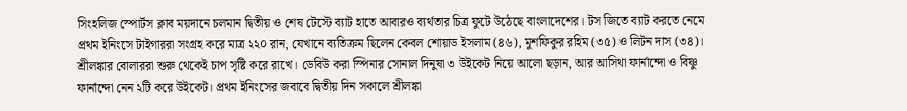সিংহলিজ স্পোর্টস ক্লাব ময়দানে চলমান দ্বিতীয় ও শেষ টেস্টে ব্যাট হাতে আবারও ব্যর্থতার চিত্র ফুটে উঠেছে বাংলাদেশের। টস জিতে ব্যাট করতে নেমে প্রথম ইনিংসে টাইগাররা সংগ্রহ করে মাত্র ২২০ রান, যেখানে ব্যতিক্রম ছিলেন কেবল শোয়াড ইসলাম (৪৬), মুশফিকুর রহিম (৩৫) ও লিটন দাস (৩৪)। শ্রীলঙ্কার বোলাররা শুরু থেকেই চাপ সৃষ্টি করে রাখে। ডেবিউ করা স্পিনার সোনাল দিনুষা ৩ উইকেট নিয়ে আলো ছড়ান, আর আসিথা ফার্নান্দো ও বিষ্ণু ফার্নান্দো নেন ২টি করে উইকেট। প্রথম ইনিংসের জবাবে দ্বিতীয় দিন সকালে শ্রীলঙ্কা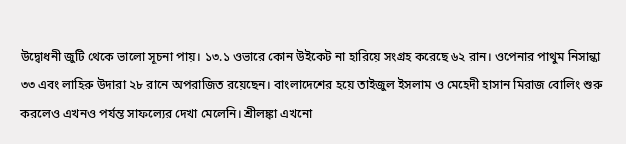উদ্বোধনী জুটি থেকে ভালো সূচনা পায়। ১৩.১ ওভারে কোন উইকেট না হারিয়ে সংগ্রহ করেছে ৬২ রান। ওপেনার পাথুম নিসান্কা ৩৩ এবং লাহিরু উদারা ২৮ রানে অপরাজিত রয়েছেন। বাংলাদেশের হয়ে তাইজুল ইসলাম ও মেহেদী হাসান মিরাজ বোলিং শুরু করলেও এখনও পর্যন্ত সাফল্যের দেখা মেলেনি। শ্রীলঙ্কা এখনো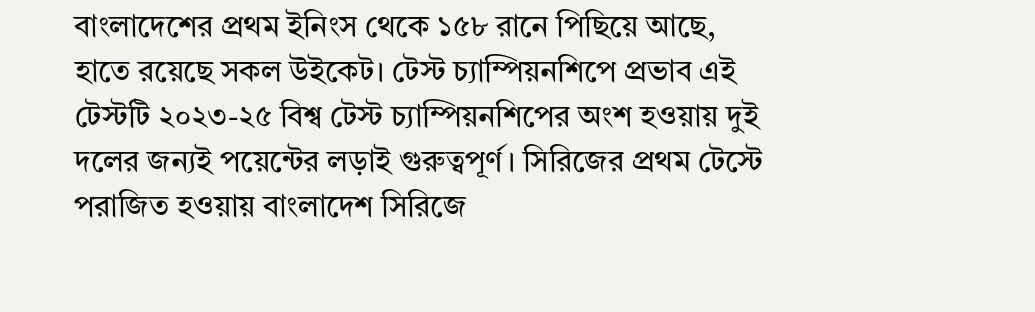বাংলাদেশের প্রথম ইনিংস থেকে ১৫৮ রানে পিছিয়ে আছে, হাতে রয়েছে সকল উইকেট। টেস্ট চ্যাম্পিয়নশিপে প্রভাব এই টেস্টটি ২০২৩-২৫ বিশ্ব টেস্ট চ্যাম্পিয়নশিপের অংশ হওয়ায় দুই দলের জন্যই পয়েন্টের লড়াই গুরুত্বপূর্ণ। সিরিজের প্রথম টেস্টে পরাজিত হওয়ায় বাংলাদেশ সিরিজে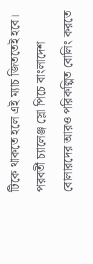টিকে থাকতে হলে এই ম্যাচ জিততেই হবে। পরবর্তী চ্যালেঞ্জ স্লো পিচে বাংলাদেশ বোলারদের আরও পরিকল্পিত বোলিং করতে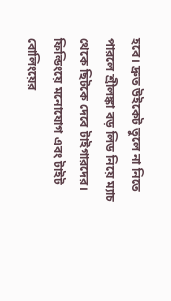হবে। দ্রুত উইকেট তুলে না নিতে পারলে শ্রীলঙ্কা বড় লিড নিয়ে ম্যাচ থেকে ছিটকে দেবে টাইগারদের। ফিল্ডিংয়ে মনোযোগ এবং টাইট বোলিংয়ের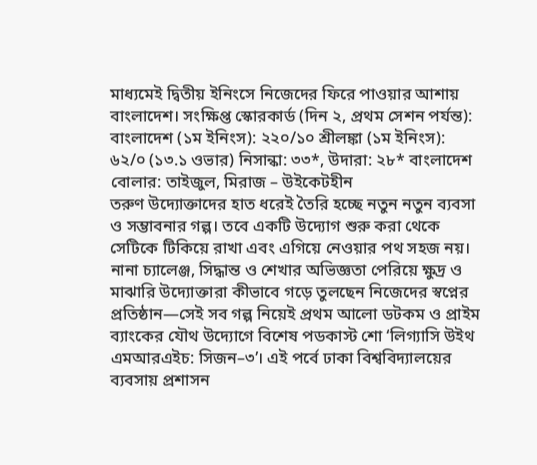মাধ্যমেই দ্বিতীয় ইনিংসে নিজেদের ফিরে পাওয়ার আশায় বাংলাদেশ। সংক্ষিপ্ত স্কোরকার্ড (দিন ২, প্রথম সেশন পর্যন্ত): বাংলাদেশ (১ম ইনিংস): ২২০/১০ শ্রীলঙ্কা (১ম ইনিংস): ৬২/০ (১৩.১ ওভার) নিসান্কা: ৩৩*, উদারা: ২৮* বাংলাদেশ বোলার: তাইজুল, মিরাজ – উইকেটহীন
তরুণ উদ্যোক্তাদের হাত ধরেই তৈরি হচ্ছে নতুন নতুন ব্যবসা ও সম্ভাবনার গল্প। তবে একটি উদ্যোগ শুরু করা থেকে সেটিকে টিকিয়ে রাখা এবং এগিয়ে নেওয়ার পথ সহজ নয়। নানা চ্যালেঞ্জ, সিদ্ধান্ত ও শেখার অভিজ্ঞতা পেরিয়ে ক্ষুদ্র ও মাঝারি উদ্যোক্তারা কীভাবে গড়ে তুলছেন নিজেদের স্বপ্নের প্রতিষ্ঠান—সেই সব গল্প নিয়েই প্রথম আলো ডটকম ও প্রাইম ব্যাংকের যৌথ উদ্যোগে বিশেষ পডকাস্ট শো ‘লিগ্যাসি উইথ এমআরএইচ: সিজন–৩’। এই পর্বে ঢাকা বিশ্ববিদ্যালয়ের ব্যবসায় প্রশাসন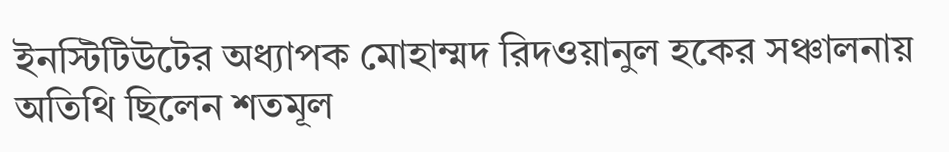ইনস্টিটিউটের অধ্যাপক মোহাম্মদ রিদওয়ানুল হকের সঞ্চালনায় অতিথি ছিলেন শতমূল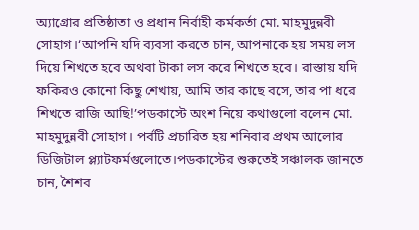অ্যাগ্রোর প্রতিষ্ঠাতা ও প্রধান নির্বাহী কর্মকর্তা মো. মাহমুদুন্নবী সোহাগ।‘আপনি যদি ব্যবসা করতে চান, আপনাকে হয় সময় লস দিয়ে শিখতে হবে অথবা টাকা লস করে শিখতে হবে। রাস্তায় যদি ফকিরও কোনো কিছু শেখায়, আমি তার কাছে বসে, তার পা ধরে শিখতে রাজি আছি!’পডকাস্টে অংশ নিয়ে কথাগুলো বলেন মো. মাহমুদুন্নবী সোহাগ। পর্বটি প্রচারিত হয় শনিবার প্রথম আলোর ডিজিটাল প্ল্যাটফর্মগুলোতে।পডকাস্টের শুরুতেই সঞ্চালক জানতে চান, শৈশব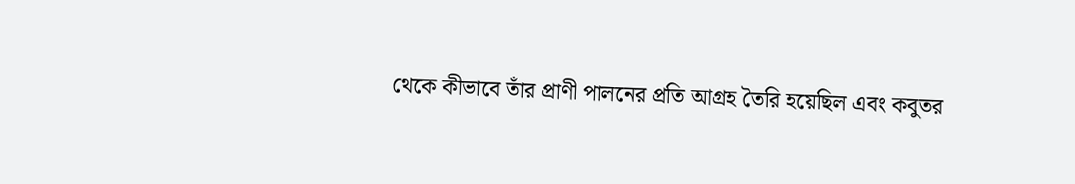থেকে কীভাবে তাঁর প্রাণী পালনের প্রতি আগ্রহ তৈরি হয়েছিল এবং কবুতর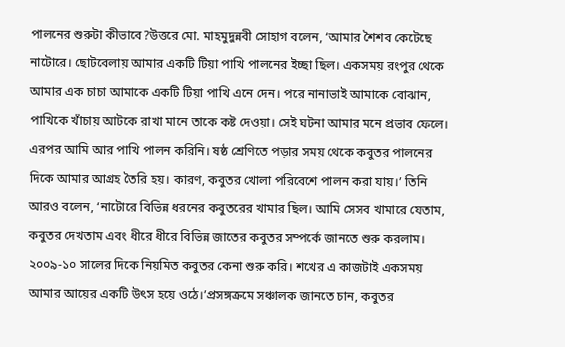পালনের শুরুটা কীভাবে?উত্তরে মো. মাহমুদুন্নবী সোহাগ বলেন, ‘আমার শৈশব কেটেছে নাটোরে। ছোটবেলায় আমার একটি টিয়া পাখি পালনের ইচ্ছা ছিল। একসময় রংপুর থেকে আমার এক চাচা আমাকে একটি টিয়া পাখি এনে দেন। পরে নানাভাই আমাকে বোঝান, পাখিকে খাঁচায় আটকে রাখা মানে তাকে কষ্ট দেওয়া। সেই ঘটনা আমার মনে প্রভাব ফেলে। এরপর আমি আর পাখি পালন করিনি। ষষ্ঠ শ্রেণিতে পড়ার সময় থেকে কবুতর পালনের দিকে আমার আগ্রহ তৈরি হয়। কারণ, কবুতর খোলা পরিবেশে পালন করা যায়।’ তিনি আরও বলেন, ‘নাটোরে বিভিন্ন ধরনের কবুতরের খামার ছিল। আমি সেসব খামারে যেতাম, কবুতর দেখতাম এবং ধীরে ধীরে বিভিন্ন জাতের কবুতর সম্পর্কে জানতে শুরু করলাম। ২০০৯-১০ সালের দিকে নিয়মিত কবুতর কেনা শুরু করি। শখের এ কাজটাই একসময় আমার আয়ের একটি উৎস হয়ে ওঠে।’প্রসঙ্গক্রমে সঞ্চালক জানতে চান, কবুতর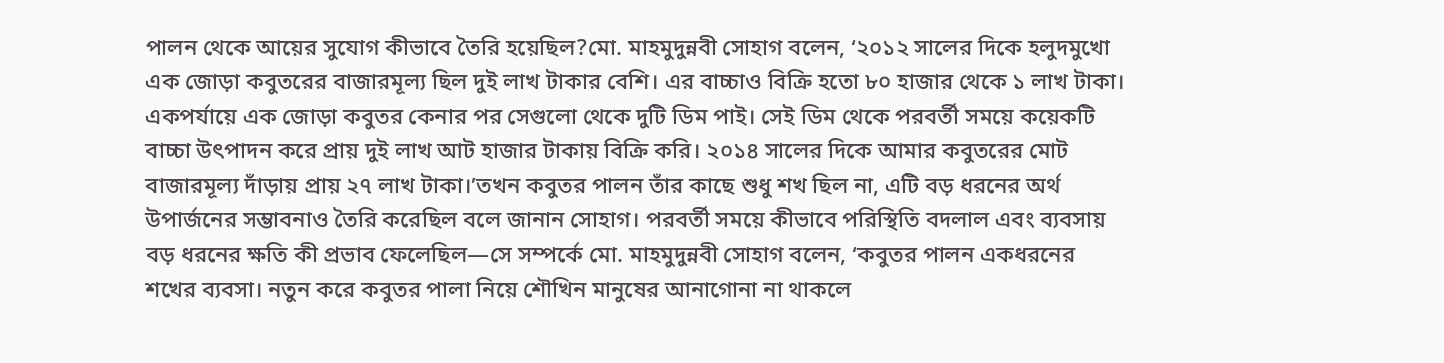পালন থেকে আয়ের সুযোগ কীভাবে তৈরি হয়েছিল?মো. মাহমুদুন্নবী সোহাগ বলেন, ‘২০১২ সালের দিকে হলুদমুখো এক জোড়া কবুতরের বাজারমূল্য ছিল দুই লাখ টাকার বেশি। এর বাচ্চাও বিক্রি হতো ৮০ হাজার থেকে ১ লাখ টাকা। একপর্যায়ে এক জোড়া কবুতর কেনার পর সেগুলো থেকে দুটি ডিম পাই। সেই ডিম থেকে পরবর্তী সময়ে কয়েকটি বাচ্চা উৎপাদন করে প্রায় দুই লাখ আট হাজার টাকায় বিক্রি করি। ২০১৪ সালের দিকে আমার কবুতরের মোট বাজারমূল্য দাঁড়ায় প্রায় ২৭ লাখ টাকা।’তখন কবুতর পালন তাঁর কাছে শুধু শখ ছিল না, এটি বড় ধরনের অর্থ উপার্জনের সম্ভাবনাও তৈরি করেছিল বলে জানান সোহাগ। পরবর্তী সময়ে কীভাবে পরিস্থিতি বদলাল এবং ব্যবসায় বড় ধরনের ক্ষতি কী প্রভাব ফেলেছিল—সে সম্পর্কে মো. মাহমুদুন্নবী সোহাগ বলেন, ‘কবুতর পালন একধরনের শখের ব্যবসা। নতুন করে কবুতর পালা নিয়ে শৌখিন মানুষের আনাগোনা না থাকলে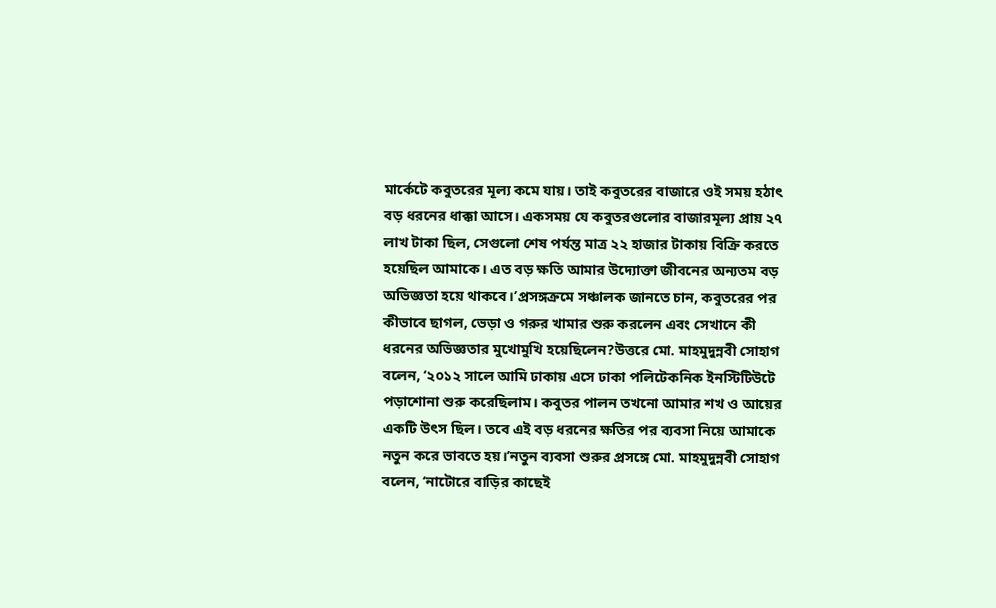মার্কেটে কবুতরের মূল্য কমে যায়। তাই কবুতরের বাজারে ওই সময় হঠাৎ বড় ধরনের ধাক্কা আসে। একসময় যে কবুতরগুলোর বাজারমূল্য প্রায় ২৭ লাখ টাকা ছিল, সেগুলো শেষ পর্যন্ত মাত্র ২২ হাজার টাকায় বিক্রি করতে হয়েছিল আমাকে। এত বড় ক্ষতি আমার উদ্যোক্তা জীবনের অন্যতম বড় অভিজ্ঞতা হয়ে থাকবে।’প্রসঙ্গক্রমে সঞ্চালক জানতে চান, কবুতরের পর কীভাবে ছাগল, ভেড়া ও গরুর খামার শুরু করলেন এবং সেখানে কী ধরনের অভিজ্ঞতার মুখোমুখি হয়েছিলেন?উত্তরে মো. মাহমুদুন্নবী সোহাগ বলেন, ‘২০১২ সালে আমি ঢাকায় এসে ঢাকা পলিটেকনিক ইনস্টিটিউটে পড়াশোনা শুরু করেছিলাম। কবুতর পালন তখনো আমার শখ ও আয়ের একটি উৎস ছিল। তবে এই বড় ধরনের ক্ষতির পর ব্যবসা নিয়ে আমাকে নতুন করে ভাবতে হয়।’নতুন ব্যবসা শুরুর প্রসঙ্গে মো. মাহমুদুন্নবী সোহাগ বলেন, ‘নাটোরে বাড়ির কাছেই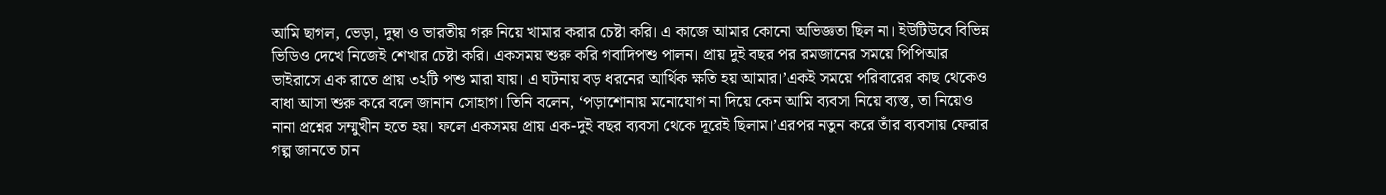আমি ছাগল, ভেড়া, দুম্বা ও ভারতীয় গরু নিয়ে খামার করার চেষ্টা করি। এ কাজে আমার কোনো অভিজ্ঞতা ছিল না। ইউটিউবে বিভিন্ন ভিডিও দেখে নিজেই শেখার চেষ্টা করি। একসময় শুরু করি গবাদিপশু পালন। প্রায় দুই বছর পর রমজানের সময়ে পিপিআর ভাইরাসে এক রাতে প্রায় ৩২টি পশু মারা যায়। এ ঘটনায় বড় ধরনের আর্থিক ক্ষতি হয় আমার।’একই সময়ে পরিবারের কাছ থেকেও বাধা আসা শুরু করে বলে জানান সোহাগ। তিনি বলেন, ‘পড়াশোনায় মনোযোগ না দিয়ে কেন আমি ব্যবসা নিয়ে ব্যস্ত, তা নিয়েও নানা প্রশ্নের সম্মুখীন হতে হয়। ফলে একসময় প্রায় এক-দুই বছর ব্যবসা থেকে দূরেই ছিলাম।’এরপর নতুন করে তাঁর ব্যবসায় ফেরার গল্প জানতে চান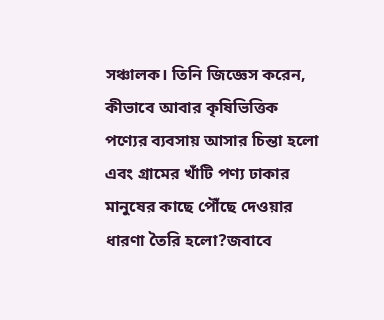সঞ্চালক। তিনি জিজ্ঞেস করেন, কীভাবে আবার কৃষিভিত্তিক পণ্যের ব্যবসায় আসার চিন্তা হলো এবং গ্রামের খাঁটি পণ্য ঢাকার মানুষের কাছে পৌঁছে দেওয়ার ধারণা তৈরি হলো?জবাবে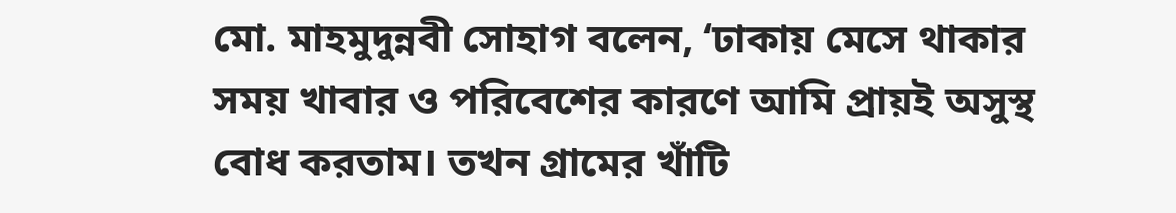মো. মাহমুদুন্নবী সোহাগ বলেন, ‘ঢাকায় মেসে থাকার সময় খাবার ও পরিবেশের কারণে আমি প্রায়ই অসুস্থ বোধ করতাম। তখন গ্রামের খাঁটি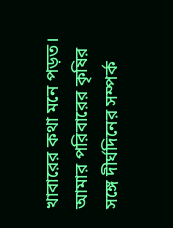খাবারের কথা মনে পড়ত। আমার পরিবারের কৃষির সঙ্গে দীর্ঘদিনের সম্পর্ক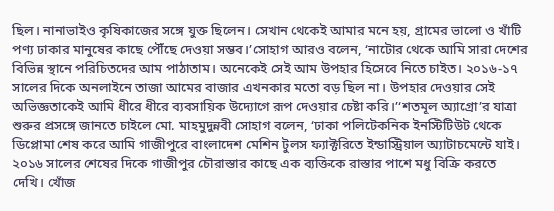ছিল। নানাভাইও কৃষিকাজের সঙ্গে যুক্ত ছিলেন। সেখান থেকেই আমার মনে হয়, গ্রামের ভালো ও খাঁটি পণ্য ঢাকার মানুষের কাছে পৌঁছে দেওয়া সম্ভব।’সোহাগ আরও বলেন, ‘নাটোর থেকে আমি সারা দেশের বিভিন্ন স্থানে পরিচিতদের আম পাঠাতাম। অনেকেই সেই আম উপহার হিসেবে নিতে চাইত। ২০১৬-১৭ সালের দিকে অনলাইনে তাজা আমের বাজার এখনকার মতো বড় ছিল না। উপহার দেওয়ার সেই অভিজ্ঞতাকেই আমি ধীরে ধীরে ব্যবসায়িক উদ্যোগে রূপ দেওয়ার চেষ্টা করি।’‘শতমূল অ্যাগ্রো’র যাত্রা শুরুর প্রসঙ্গে জানতে চাইলে মো. মাহমুদুন্নবী সোহাগ বলেন, ‘ঢাকা পলিটেকনিক ইনস্টিটিউট থেকে ডিপ্লোমা শেষ করে আমি গাজীপুরে বাংলাদেশ মেশিন টুলস ফ্যাক্টরিতে ইন্ডাস্ট্রিয়াল অ্যাটাচমেন্টে যাই। ২০১৬ সালের শেষের দিকে গাজীপুর চৌরাস্তার কাছে এক ব্যক্তিকে রাস্তার পাশে মধু বিক্রি করতে দেখি। খোঁজ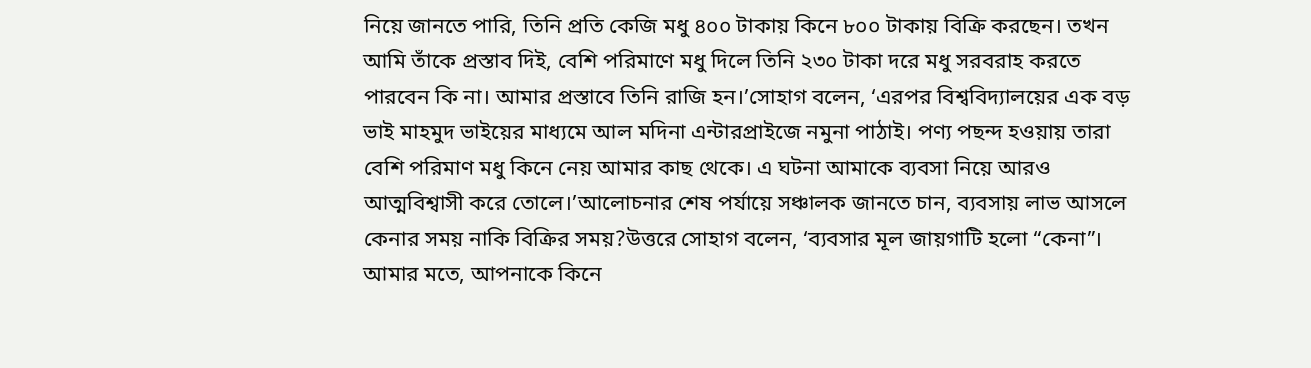নিয়ে জানতে পারি, তিনি প্রতি কেজি মধু ৪০০ টাকায় কিনে ৮০০ টাকায় বিক্রি করছেন। তখন আমি তাঁকে প্রস্তাব দিই, বেশি পরিমাণে মধু দিলে তিনি ২৩০ টাকা দরে মধু সরবরাহ করতে পারবেন কি না। আমার প্রস্তাবে তিনি রাজি হন।’সোহাগ বলেন, ‘এরপর বিশ্ববিদ্যালয়ের এক বড় ভাই মাহমুদ ভাইয়ের মাধ্যমে আল মদিনা এন্টারপ্রাইজে নমুনা পাঠাই। পণ্য পছন্দ হওয়ায় তারা বেশি পরিমাণ মধু কিনে নেয় আমার কাছ থেকে। এ ঘটনা আমাকে ব্যবসা নিয়ে আরও আত্মবিশ্বাসী করে তোলে।’আলোচনার শেষ পর্যায়ে সঞ্চালক জানতে চান, ব্যবসায় লাভ আসলে কেনার সময় নাকি বিক্রির সময়?উত্তরে সোহাগ বলেন, ‘ব্যবসার মূল জায়গাটি হলো “কেনা”। আমার মতে, আপনাকে কিনে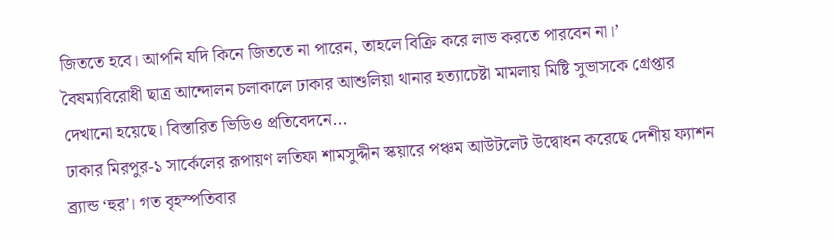জিততে হবে। আপনি যদি কিনে জিততে না পারেন, তাহলে বিক্রি করে লাভ করতে পারবেন না।’
বৈষম্যবিরোধী ছাত্র আন্দোলন চলাকালে ঢাকার আশুলিয়া থানার হত্যাচেষ্টা মামলায় মিষ্টি সুভাসকে গ্রেপ্তার দেখানো হয়েছে। বিস্তারিত ভিডিও প্রতিবেদনে...
ঢাকার মিরপুর-১ সার্কেলের রূপায়ণ লতিফা শামসুদ্দীন স্কয়ারে পঞ্চম আউটলেট উদ্বোধন করেছে দেশীয় ফ্যাশন ব্র্যান্ড ‘হুর’। গত বৃহস্পতিবার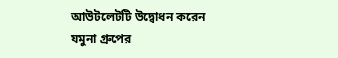আউটলেটটি উদ্বোধন করেন যমুনা গ্রুপের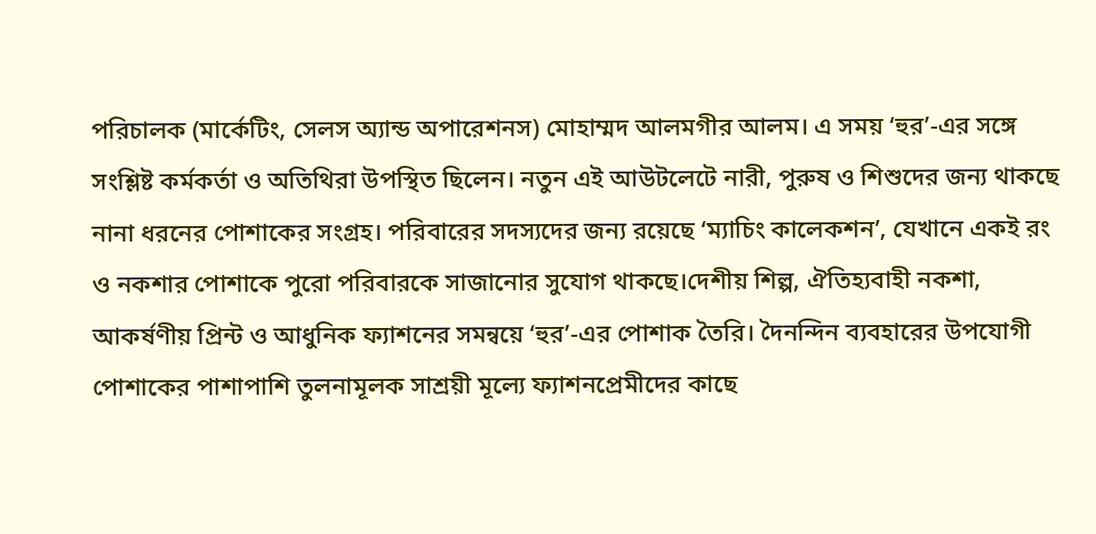পরিচালক (মার্কেটিং, সেলস অ্যান্ড অপারেশনস) মোহাম্মদ আলমগীর আলম। এ সময় ‘হুর’-এর সঙ্গে সংশ্লিষ্ট কর্মকর্তা ও অতিথিরা উপস্থিত ছিলেন। নতুন এই আউটলেটে নারী, পুরুষ ও শিশুদের জন্য থাকছে নানা ধরনের পোশাকের সংগ্রহ। পরিবারের সদস্যদের জন্য রয়েছে ‘ম্যাচিং কালেকশন’, যেখানে একই রং ও নকশার পোশাকে পুরো পরিবারকে সাজানোর সুযোগ থাকছে।দেশীয় শিল্প, ঐতিহ্যবাহী নকশা, আকর্ষণীয় প্রিন্ট ও আধুনিক ফ্যাশনের সমন্বয়ে ‘হুর’-এর পোশাক তৈরি। দৈনন্দিন ব্যবহারের উপযোগী পোশাকের পাশাপাশি তুলনামূলক সাশ্রয়ী মূল্যে ফ্যাশনপ্রেমীদের কাছে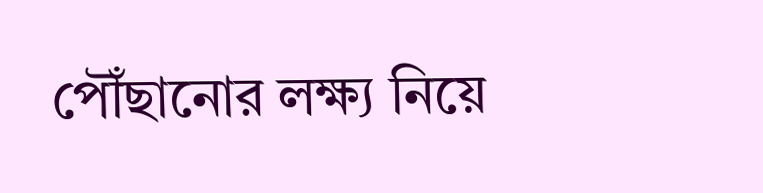পৌঁছানোর লক্ষ্য নিয়ে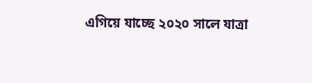এগিয়ে যাচ্ছে ২০২০ সালে যাত্রা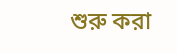শুরু করা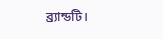ব্র্যান্ডটি।